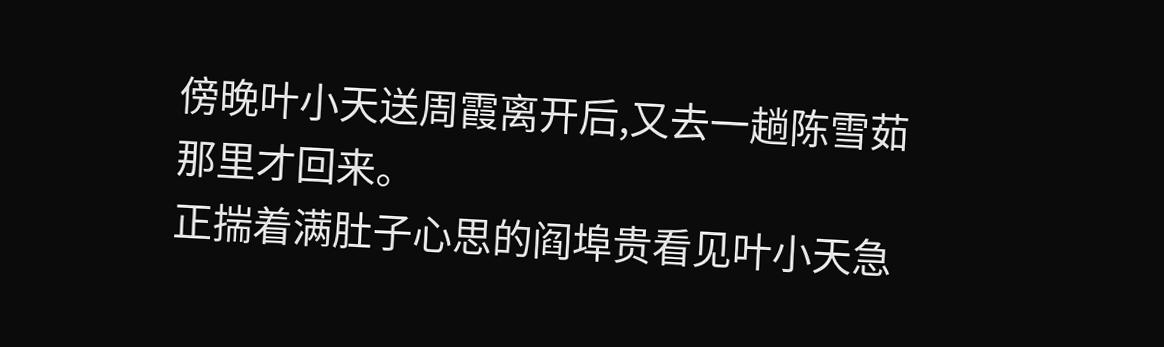傍晚叶小天送周霞离开后,又去一趟陈雪茹那里才回来。
正揣着满肚子心思的阎埠贵看见叶小天急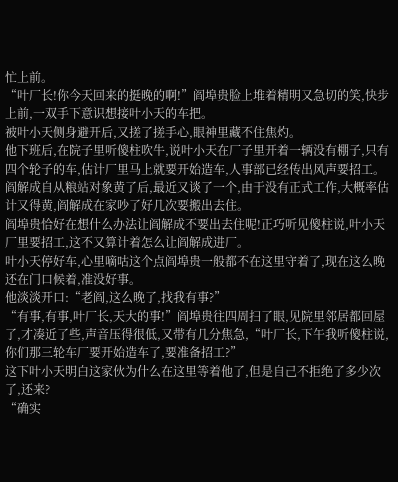忙上前。
“叶厂长!你今天回来的挺晚的啊!”阎埠贵脸上堆着精明又急切的笑,快步上前,一双手下意识想接叶小天的车把。
被叶小天侧身避开后,又搓了搓手心,眼神里藏不住焦灼。
他下班后,在院子里听傻柱吹牛,说叶小天在厂子里开着一辆没有棚子,只有四个轮子的车,估计厂里马上就要开始造车,人事部已经传出风声要招工。
阎解成自从粮站对象黄了后,最近又谈了一个,由于没有正式工作,大概率估计又得黄,阎解成在家吵了好几次要搬出去住。
阎埠贵恰好在想什么办法让阎解成不要出去住呢!正巧听见傻柱说,叶小天厂里要招工,这不又算计着怎么让阎解成进厂。
叶小天停好车,心里嘀咕这个点阎埠贵一般都不在这里守着了,现在这么晚还在门口候着,准没好事。
他淡淡开口:“老阎,这么晚了,找我有事?”
“有事,有事,叶厂长,天大的事!”阎埠贵往四周扫了眼,见院里邻居都回屋了,才凑近了些,声音压得很低,又带有几分焦急,“叶厂长,下午我听傻柱说,你们那三轮车厂要开始造车了,要准备招工?”
这下叶小天明白这家伙为什么在这里等着他了,但是自己不拒绝了多少次了,还来?
“确实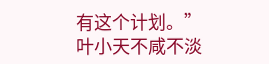有这个计划。”叶小天不咸不淡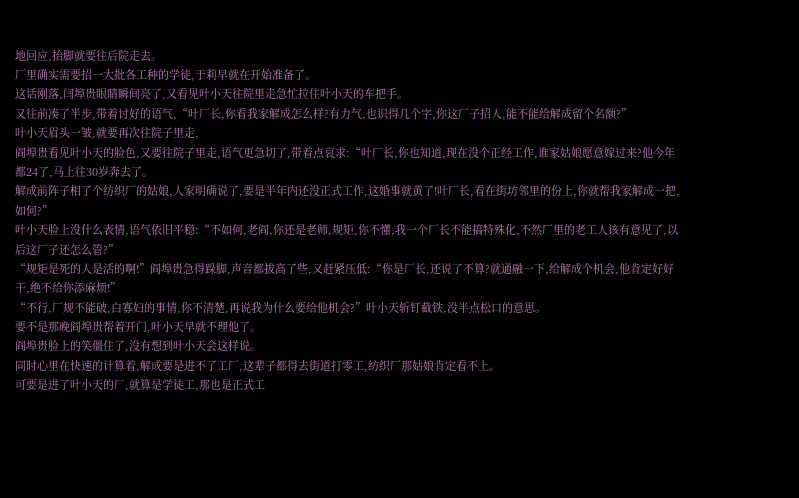地回应,抬脚就要往后院走去。
厂里确实需要招一大批各工种的学徒,于莉早就在开始准备了。
这话刚落,闫埠贵眼睛瞬间亮了,又看见叶小天往院里走急忙拉住叶小天的车把手。
又往前凑了半步,带着讨好的语气,“叶厂长,你看我家解成怎么样?有力气,也识得几个字,你这厂子招人,能不能给解成留个名额?”
叶小天眉头一皱,就要再次往院子里走,
阎埠贵看见叶小天的脸色,又要往院子里走,语气更急切了,带着点哀求:“叶厂长,你也知道,现在没个正经工作,谁家姑娘愿意嫁过来?他今年都24了,马上往30岁奔去了。
解成前阵子相了个纺织厂的姑娘,人家明确说了,要是半年内还没正式工作,这婚事就黄了!叶厂长,看在街坊邻里的份上,你就帮我家解成一把,如何?”
叶小天脸上没什么表情,语气依旧平稳:“不如何,老阎,你还是老师,规矩,你不懂,我一个厂长不能搞特殊化,不然厂里的老工人该有意见了,以后这厂子还怎么管?”
“规矩是死的人是活的啊!”阎埠贵急得跺脚,声音都拔高了些,又赶紧压低:“你是厂长,还说了不算?就通融一下,给解成个机会,他肯定好好干,绝不给你添麻烦!”
“不行,厂规不能破,白寡妇的事情,你不清楚,再说我为什么要给他机会?”叶小天斩钉截铁,没半点松口的意思。
要不是那晚阎埠贵帮着开门,叶小天早就不理他了。
阎埠贵脸上的笑僵住了,没有想到叶小天会这样说。
同时心里在快速的计算着,解成要是进不了工厂,这辈子都得去街道打零工,纺织厂那姑娘肯定看不上。
可要是进了叶小天的厂,就算是学徒工,那也是正式工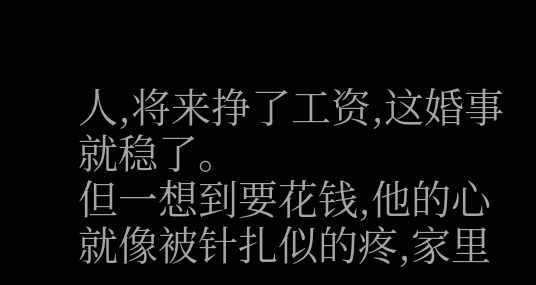人,将来挣了工资,这婚事就稳了。
但一想到要花钱,他的心就像被针扎似的疼,家里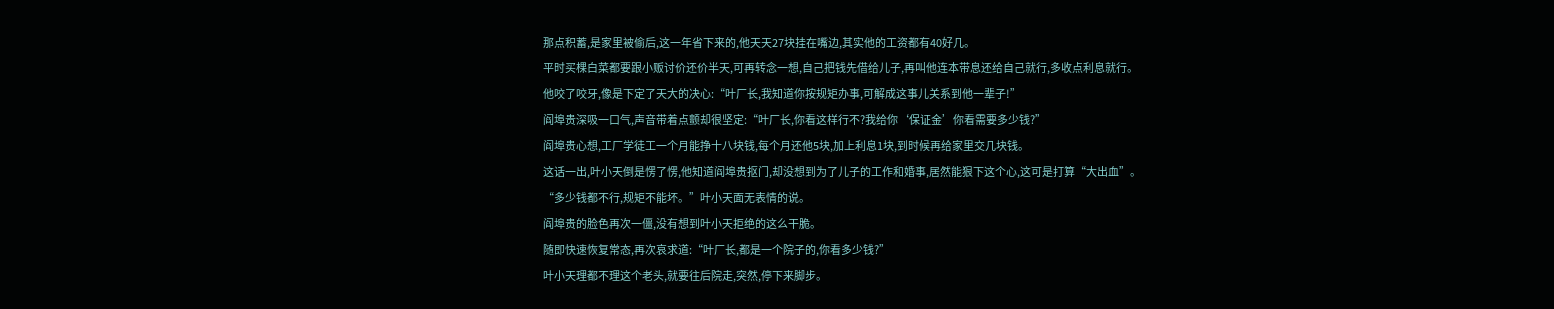那点积蓄,是家里被偷后,这一年省下来的,他天天27块挂在嘴边,其实他的工资都有40好几。
平时买棵白菜都要跟小贩讨价还价半天,可再转念一想,自己把钱先借给儿子,再叫他连本带息还给自己就行,多收点利息就行。
他咬了咬牙,像是下定了天大的决心:“叶厂长,我知道你按规矩办事,可解成这事儿关系到他一辈子!”
阎埠贵深吸一口气,声音带着点颤却很坚定:“叶厂长,你看这样行不?我给你‘保证金’你看需要多少钱?”
阎埠贵心想,工厂学徒工一个月能挣十八块钱,每个月还他5块,加上利息1块,到时候再给家里交几块钱。
这话一出,叶小天倒是愣了愣,他知道阎埠贵抠门,却没想到为了儿子的工作和婚事,居然能狠下这个心,这可是打算“大出血”。
“多少钱都不行,规矩不能坏。”叶小天面无表情的说。
阎埠贵的脸色再次一僵,没有想到叶小天拒绝的这么干脆。
随即快速恢复常态,再次哀求道:“叶厂长,都是一个院子的,你看多少钱?”
叶小天理都不理这个老头,就要往后院走,突然,停下来脚步。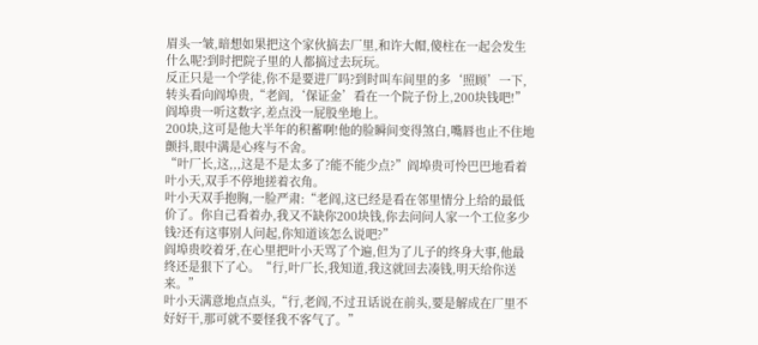眉头一皱,暗想如果把这个家伙搞去厂里,和许大帽,傻柱在一起会发生什么呢?到时把院子里的人都搞过去玩玩。
反正只是一个学徒,你不是要进厂吗?到时叫车间里的多‘照顾’一下,转头看向阎埠贵,“老阎,‘保证金’看在一个院子份上,200块钱吧!”
阎埠贵一听这数字,差点没一屁股坐地上。
200块,这可是他大半年的积蓄啊!他的脸瞬间变得煞白,嘴唇也止不住地颤抖,眼中满是心疼与不舍。
“叶厂长,这,,,这是不是太多了?能不能少点?”阎埠贵可怜巴巴地看着叶小天,双手不停地搓着衣角。
叶小天双手抱胸,一脸严肃:“老阎,这已经是看在邻里情分上给的最低价了。你自己看着办,我又不缺你200块钱,你去问问人家一个工位多少钱?还有这事别人问起,你知道该怎么说吧?”
阎埠贵咬着牙,在心里把叶小天骂了个遍,但为了儿子的终身大事,他最终还是狠下了心。“行,叶厂长,我知道,我这就回去凑钱,明天给你送来。”
叶小天满意地点点头,“行,老阎,不过丑话说在前头,要是解成在厂里不好好干,那可就不要怪我不客气了。”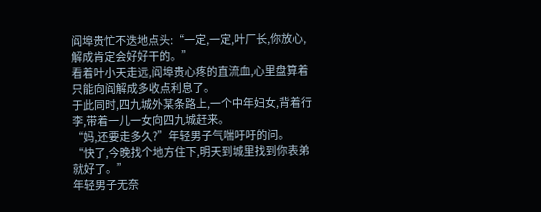阎埠贵忙不迭地点头:“一定,一定,叶厂长,你放心,解成肯定会好好干的。”
看着叶小天走远,阎埠贵心疼的直流血,心里盘算着只能向阎解成多收点利息了。
于此同时,四九城外某条路上,一个中年妇女,背着行李,带着一儿一女向四九城赶来。
“妈,还要走多久?”年轻男子气喘吁吁的问。
“快了,今晚找个地方住下,明天到城里找到你表弟就好了。”
年轻男子无奈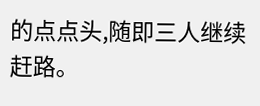的点点头,随即三人继续赶路。